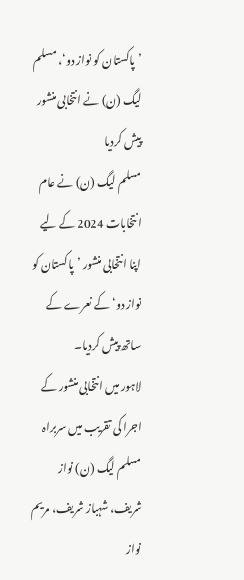’پاکستان کو نواز دو‘، مسلم لیگ (ن) نے انتخابی منشور پیش کردیا
مسلم لیگ (ن) نے عام انتخابات 2024 کے لیے اپنا انتخابی منشور ’پاکستان کو نواز دو‘ کے نعرے کے ساتھ پیش کردیا۔
لاہور میں انتخابی منشور کے اجرا کی تقریب میں سربراہ مسلم لیگ (ن) نواز شریف، شہباز شریف، مریم نواز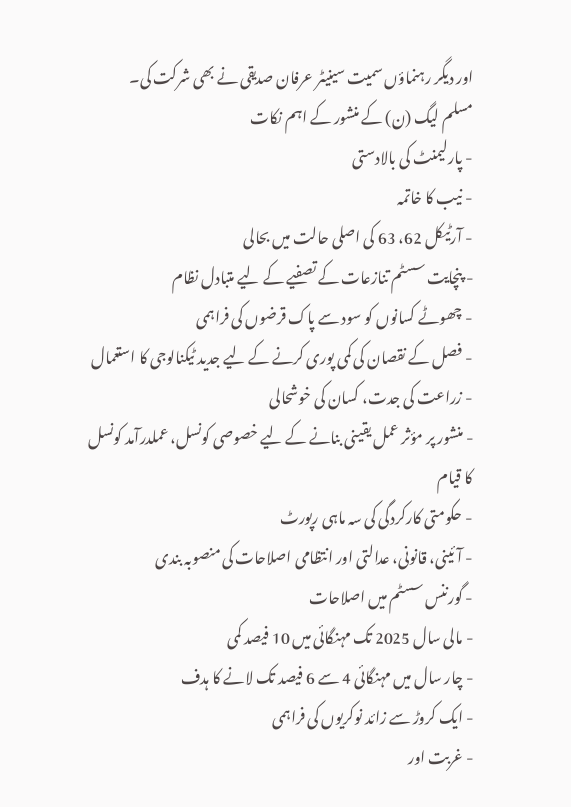اور دیگر رہنماؤں سمیت سینیٹر عرفان صدیقی نے بھی شرکت کی۔
مسلم لیگ (ن) کے منشور کے اہم نکات
- پارلیمنٹ کی بالادستی
- نیب کا خاتمہ
- آرٹیکل 62، 63 کی اصلی حالت میں بحالی
- پنچایت سسٹم تنازعات کے تصفیے کے لیے متبادل نظام
- چھوٹے کسانوں کو سود سے پاک قرضوں کی فراہمی
- فصل کے نقصان کی کمی پوری کرنے کے لیے جدید ٹیکنالوجی کا استعمال
- زراعت کی جدت، کسان کی خوشحالی
- منشور پر مؤثر عمل یقینی بنانے کے لیے خصوصی کونسل، عملدرآمد کونسل کا قیام
- حکومتی کارکردگی کی سہ ماہی رپورٹ
- آئینی، قانونی، عدالتی اور انتظامی اصلاحات کی منصوبہ بندی
- گورننس سسٹم میں اصلاحات
- مالی سال 2025 تک مہنگائی میں 10 فیصد کمی
- چار سال میں مہنگائی 4 سے 6 فیصد تک لانے کا ہدف
- ایک کروڑ سے زائد نوکریوں کی فراہمی
- غربت اور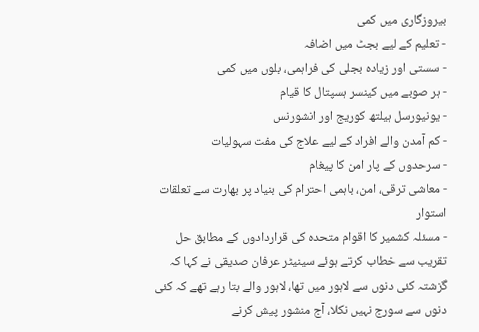بیروزگاری میں کمی
- تعلیم کے لیے بجٹ میں اضافہ
- سستی اور زیادہ بجلی کی فراہمی، بلوں میں کمی
- ہر صوبے میں کینسر ہسپتال کا قیام
- یونیورسل ہیلتھ کوریج اور انشورنس
- کم آمدن والے افراد کے لیے علاج کی مفت سہولیات
- سرحدوں کے پار امن کا پیغام
- معاشی ترقی، امن، باہمی احترام کی بنیاد پر بھارت سے تعلقات استوار
- مسئلہ کشمیر کا اقوام متحدہ کی قراردادوں کے مطابق حل
تقریب سے خطاب کرتے ہوئے سینیٹر عرفان صدیقی نے کہا کہ گزشتہ کئی دنوں سے لاہور میں تھا، لاہور والے بتا رہے تھے کہ کئی دنوں سے سورج نہیں نکلا، آج منشور پیش کرنے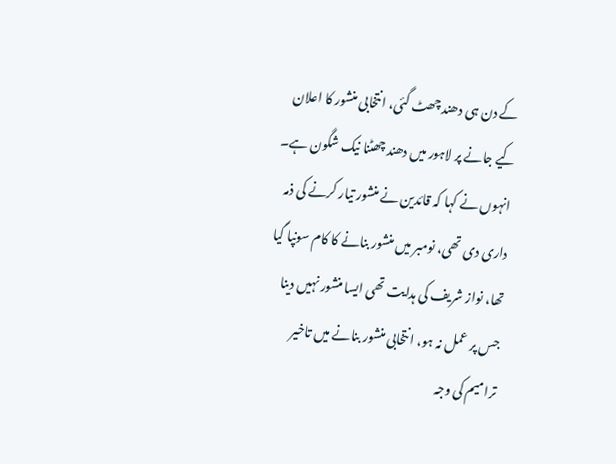کے دن ہی دھند چھٹ گئی، انتخابی منشور کا اعلان کیے جانے پر لاہور میں دھند چھٹنا نیک شگون ہے۔
انہوں نے کہا کہ قائدین نے منشور تیار کرنے کی ذمہ داری دی تھی، نومبر میں منشور بنانے کا کام سونپا گیا تھا، نواز شریف کی ہدایت تھی ایسا منشور نہیں دینا جس پر عمل نہ ہو، انتخابی منشور بنانے میں تاخیر ترامیم کی وجہ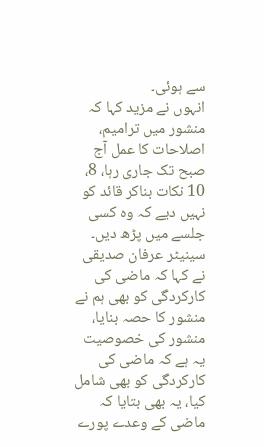سے ہوئی۔
انہوں نے مزید کہا کہ منشور میں ترامیم، اصلاحات کا عمل آج صبح تک جاری رہا، 8، 10 نکات بناکر قائد کو نہیں دیے کہ وہ کسی جلسے میں پڑھ دیں۔
سینیٹر عرفان صدیقی نے کہا کہ ماضی کی کارکردگی کو بھی ہم نے منشور کا حصہ بنایا، منشور کی خصوصیت یہ ہے کہ ماضی کی کارکردگی کو بھی شامل کیا، یہ بھی بتایا کہ ماضی کے وعدے پورے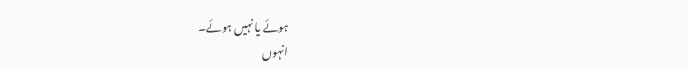ہوئے یا نہیں ہوئے۔
انہوں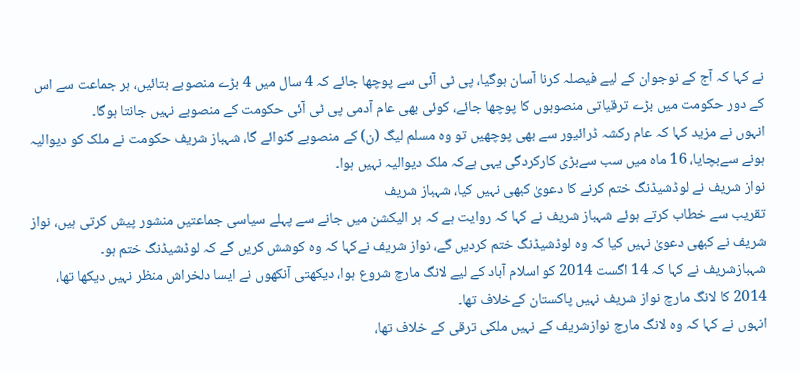نے کہا کہ آج کے نوجوان کے لیے فیصلہ کرنا آسان ہوگیا، پی ٹی آئی سے پوچھا جائے کہ 4 سال میں 4 بڑے منصوبے بتائیں، ہر جماعت سے اس کے دور حکومت میں بڑے ترقیاتی منصوبوں کا پوچھا جائے، کوئی بھی عام آدمی پی ٹی آئی حکومت کے منصوبے نہیں جانتا ہوگا۔
انہوں نے مزید کہا کہ عام رکشہ ڈرائیور سے بھی پوچھیں تو وہ مسلم لیگ (ن) کے منصوبے گنوائے گا، شہباز شریف حکومت نے ملک کو دیوالیہ ہونے سےبچایا، 16 ماہ میں سب سےبڑی کارکردگی یہی ہےکہ ملک دیوالیہ نہیں ہوا۔
نواز شریف نے لوڈشیڈنگ ختم کرنے کا دعویٰ کبھی نہیں کیا، شہباز شریف
تقریب سے خطاب کرتے ہوئے شہباز شریف نے کہا کہ روایت ہے کہ ہر الیکشن میں جانے سے پہلے سیاسی جماعتیں منشور پیش کرتی ہیں، نواز شریف نے کبھی دعویٰ نہیں کیا کہ وہ لوڈشیڈنگ ختم کردیں گے، نواز شریف نےکہا کہ وہ کوشش کریں گے کہ لوڈشیڈنگ ختم ہو۔
شہبازشریف نے کہا کہ 14 اگست 2014 کو اسلام آباد کے لیے لانگ مارچ شروع ہوا، دیکھتی آنکھوں نے ایسا دلخراش منظر نہیں دیکھا تھا، 2014 کا لانگ مارچ نواز شریف نہیں پاکستان کےخلاف تھا۔
انہوں نے کہا کہ وہ لانگ مارچ نوازشریف کے نہیں ملکی ترقی کے خلاف تھا،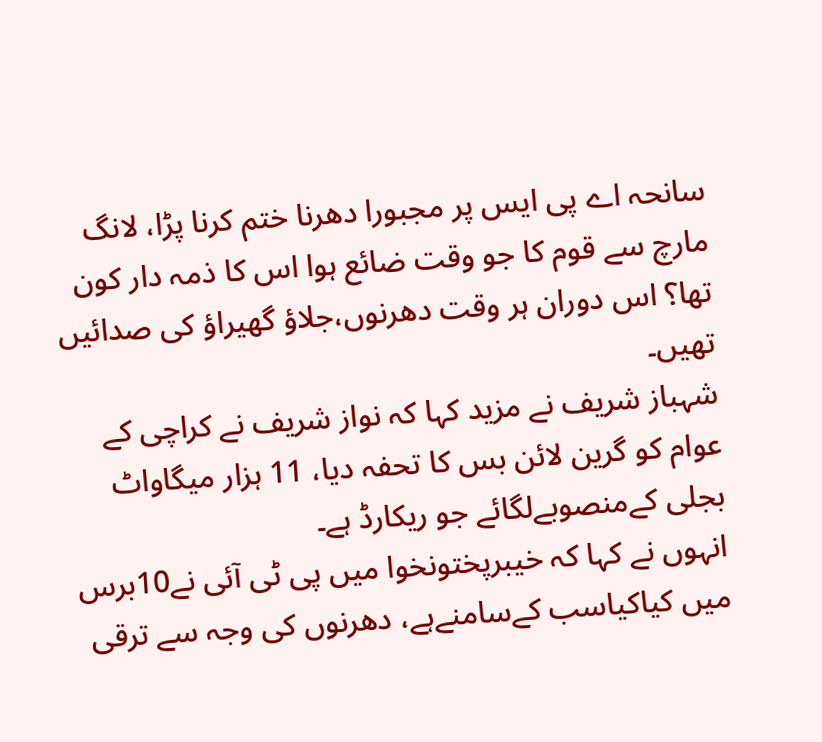سانحہ اے پی ایس پر مجبورا دھرنا ختم کرنا پڑا، لانگ مارچ سے قوم کا جو وقت ضائع ہوا اس کا ذمہ دار کون تھا؟ اس دوران ہر وقت دھرنوں،جلاؤ گھیراؤ کی صدائیں تھیں۔
شہباز شریف نے مزید کہا کہ نواز شریف نے کراچی کے عوام کو گرین لائن بس کا تحفہ دیا، 11 ہزار میگاواٹ بجلی کےمنصوبےلگائے جو ریکارڈ ہے۔
انہوں نے کہا کہ خیبرپختونخوا میں پی ٹی آئی نے10برس میں کیاکیاسب کےسامنےہے، دھرنوں کی وجہ سے ترقی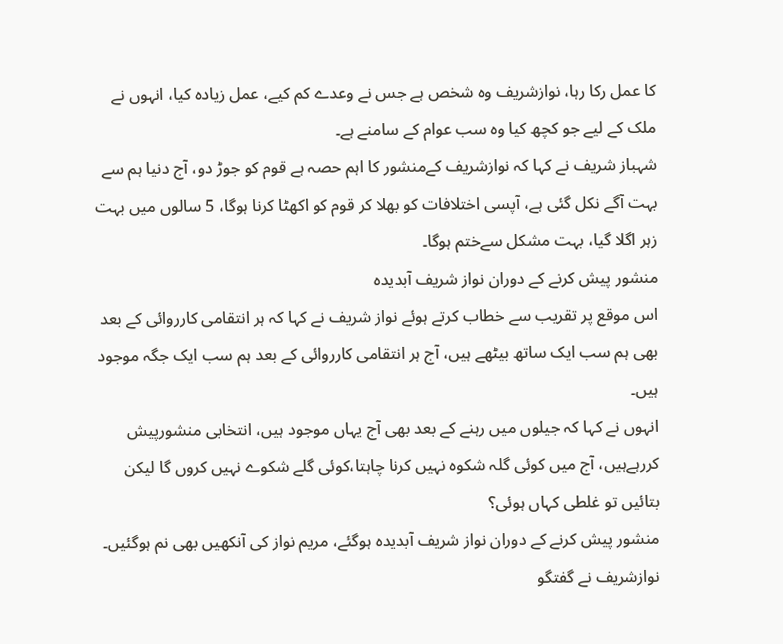کا عمل رکا رہا، نوازشریف وہ شخص ہے جس نے وعدے کم کیے، عمل زیادہ کیا، انہوں نے ملک کے لیے جو کچھ کیا وہ سب عوام کے سامنے ہے۔
شہباز شریف نے کہا کہ نوازشریف کےمنشور کا اہم حصہ ہے قوم کو جوڑ دو، آج دنیا ہم سے بہت آگے نکل گئی ہے، آپسی اختلافات کو بھلا کر قوم کو اکھٹا کرنا ہوگا، 5 سالوں میں بہت زہر اگلا گیا، بہت مشکل سےختم ہوگا۔
منشور پیش کرنے کے دوران نواز شریف آبدیدہ
اس موقع پر تقریب سے خطاب کرتے ہوئے نواز شریف نے کہا کہ ہر انتقامی کارروائی کے بعد بھی ہم سب ایک ساتھ بیٹھے ہیں، آج ہر انتقامی کارروائی کے بعد ہم سب ایک جگہ موجود ہیں۔
انہوں نے کہا کہ جیلوں میں رہنے کے بعد بھی آج یہاں موجود ہیں، انتخابی منشورپیش کررہےہیں، آج میں کوئی گلہ شکوہ نہیں کرنا چاہتا،کوئی گلے شکوے نہیں کروں گا لیکن بتائیں تو غلطی کہاں ہوئی؟
منشور پیش کرنے کے دوران نواز شریف آبدیدہ ہوگئے، مریم نواز کی آنکھیں بھی نم ہوگئیں۔
نوازشریف نے گفتگو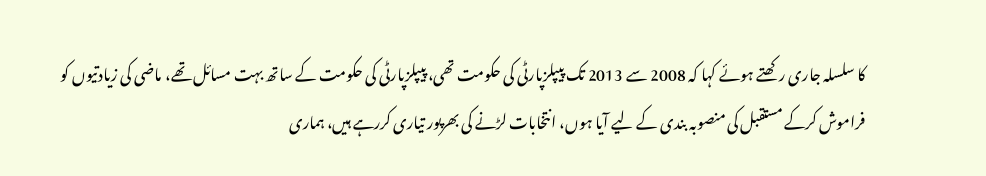کا سلسلہ جاری رکھتے ہوئے کہا کہ 2008 سے 2013 تک پیپلزپارٹی کی حکومت تھی، پیپلزپارٹی کی حکومت کے ساتھ بہت مسائل تھے، ماضی کی زیادتیوں کو فراموش کرکے مستقبل کی منصوبہ بندی کے لیے آیا ہوں، انتخابات لڑنے کی بھرپور تیاری کررہے ہیں، ہماری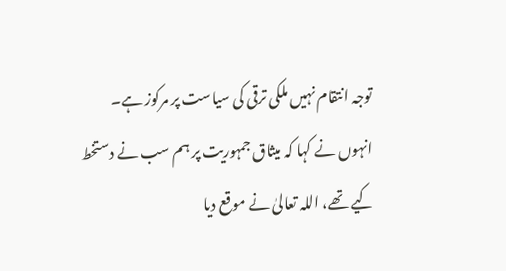توجہ انتقام نہیں ملکی ترقی کی سیاست پر مرکوز ہے۔
انہوں نے کہا کہ میثاق جمہوریت پر ہم سب نے دستخط کیے تھے، اللہ تعالیٰ نے موقع دیا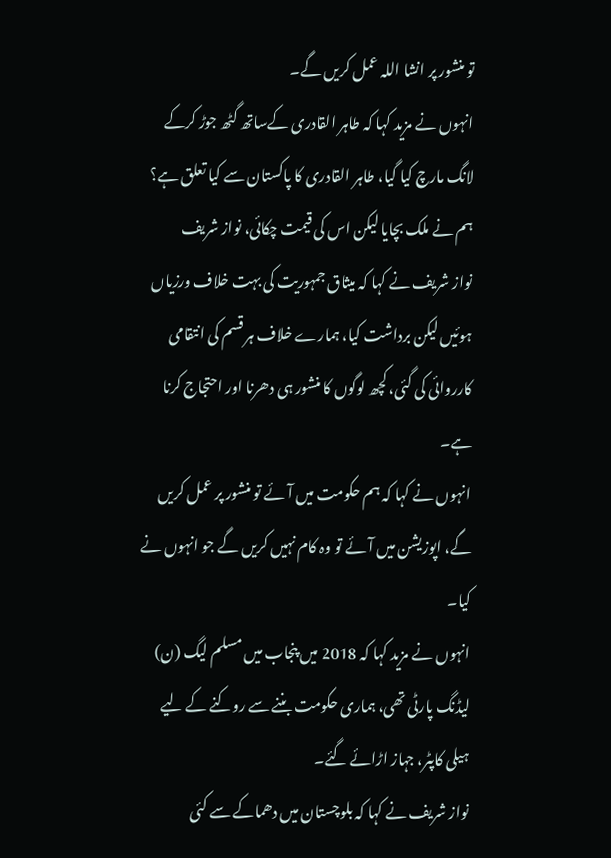تو منشور پر انشا اللہ عمل کریں گے۔
انہوں نے مزید کہا کہ طاہر القادری کےساتھ گٹھ جوڑ کرکے لانگ مارچ کیا گیا، طاہر القادری کا پاکستان سے کیا تعلق ہے؟
ہم نے ملک بچایا لیکن اس کی قیمت چکائی، نواز شریف
نواز شریف نے کہا کہ میثاق جمہوریت کی بہت خلاف ورزیاں ہوئیں لیکن برداشت کیا، ہمارے خلاف ہر قسم کی انتقامی کارروائی کی گئی، کچھ لوگوں کا منشور ہی دھرنا اور احتجاج کرنا ہے۔
انہوں نے کہا کہ ہم حکومت میں آئے تو منشور پر عمل کریں گے، اپوزیشن میں آئے تو وہ کام نہیں کریں گے جو انہوں نے کیا۔
انہوں نے مزید کہا کہ 2018 میں پنجاب میں مسلم لیگ (ن) لیڈنگ پارٹی تھی، ہماری حکومت بننے سے روکنے کے لیے ہیلی کاپٹر، جہاز اڑائے گئے۔
نواز شریف نے کہا کہ بلوچستان میں دھماکے سے کئی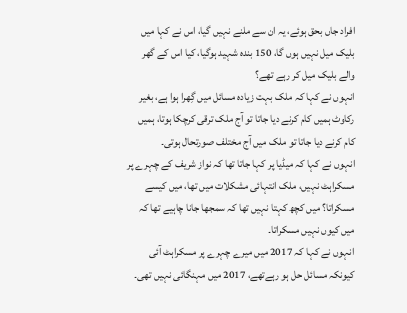افراد جاں بحق ہوئے، یہ ان سے ملنے نہیں گیا، اس نے کہا میں بلیک میل نہیں ہوں گا، 150 بندہ شہید ہوگیا، کیا اس کے گھر والے بلیک میل کر رہے تھے؟
انہوں نے کہا کہ ملک بہت زیادہ مسائل میں گِھرا ہوا ہے، بغیر رکاوٹ ہمیں کام کرنے دیا جاتا تو آج ملک ترقی کرچکا ہوتا، ہمیں کام کرنے دیا جاتا تو ملک میں آج مختلف صورتحال ہوتی۔
انہوں نے کہا کہ میڈیا پر کہا جاتا تھا کہ نواز شریف کے چہرے پر مسکراہٹ نہیں، ملک انتہائی مشکلات میں تھا، میں کیسے مسکراتا؟ میں کچھ کہتا نہیں تھا کہ سمجھا جانا چاہیے تھا کہ میں کیوں نہیں مسکراتا۔
انہوں نے کہا کہ 2017 میں میرے چہرے پر مسکراہٹ آئی کیونکہ مسائل حل ہو رہےتھے، 2017 میں مہنگائی نہیں تھی۔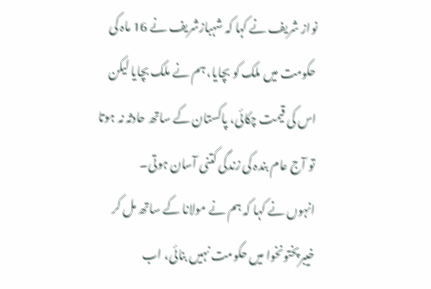نواز شریف نے کہا کہ شہبازشریف نے 16 ماہ کی حکومت میں ملک کو بچایا، ہم نے ملک بچایا لیکن اس کی قیمت چکائی، پاکستان کے ساتھ حادثہ نہ ہوتا تو آج عام بندہ کی زندگی کتنی آسان ہوتی۔
انہوں نے کہا کہ ہم نے مولانا کے ساتھ مل کر خیبرپختونخوا میں حکومت نہیں بنائی، اب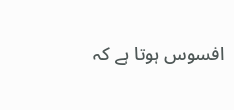افسوس ہوتا ہے کہ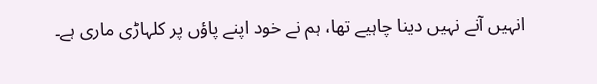انہیں آنے نہیں دینا چاہیے تھا، ہم نے خود اپنے پاؤں پر کلہاڑی ماری ہے۔